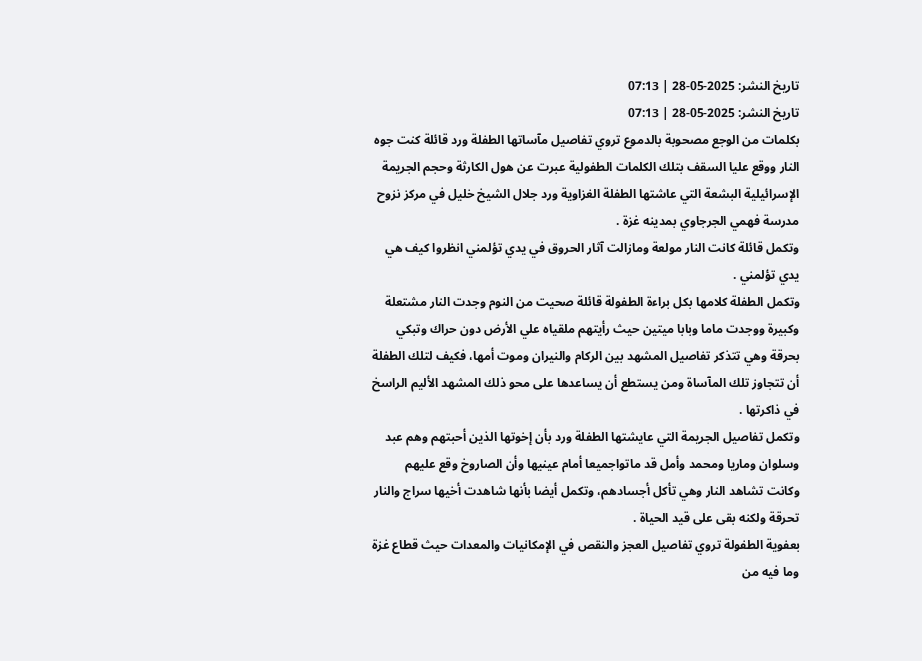تاريخ النشر: 2025-05-28 | 07:13
تاريخ النشر: 2025-05-28 | 07:13
بكلمات من الوجع مصحوبة بالدموع تروي تفاصيل مآساتها الطفلة ورد قائلة كنت جوه النار ووقع عليا السقف بتلك الكلمات الطفولية عبرت عن هول الكارثة وحجم الجريمة الإسرائيلية البشعة التي عاشتها الطفلة الغزاوية ورد جلال الشيخ خليل في مركز نزوح مدرسة فهمي الجرجاوي بمدينه غزة .
وتكمل قائلة كانت النار مولعة ومازالت آثار الحروق في يدي تؤلمني انظروا كيف هي يدي تؤلمني .
وتكمل الطفلة كلامها بكل براءة الطفولة قائلة صحيت من النوم وجدت النار مشتعلة وكبيرة ووجدت ماما وبابا ميتين حيث رأيتهم ملقياه علي الأرض دون حراك وتبكي بحرقة وهي تتذكر تفاصيل المشهد بين الركام والنيران وموت أمها، فكيف لتلك الطفلة أن تتجاوز تلك المآساة ومن يستطع أن يساعدها على محو ذلك المشهد الأليم الراسخ في ذاكرتها .
وتكمل تفاصيل الجريمة التي عايشتها الطفلة ورد بأن إخوتها الذين أحبتهم وهم عبد وسلوان وماريا ومحمد وأمل قد ماتواجميعا أمام عينيها وأن الصاروخ وقع عليهم وكانت تشاهد النار وهي تأكل أجسادهم، وتكمل أيضا بأنها شاهدت أخيها سراج والنار تحرقة ولكنه بقى على قيد الحياة .
بعفوية الطفولة تروي تفاصيل العجز والنقص في الإمكانيات والمعدات حيث قطاع غزة وما فيه من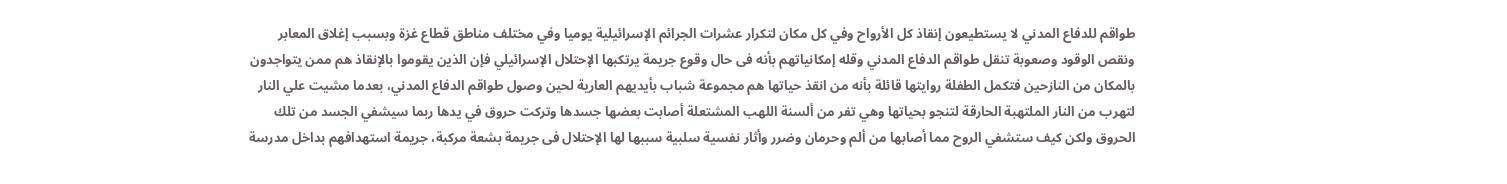طواقم للدفاع المدني لا يستطيعون إنقاذ كل الأرواح وفي كل مكان لتكرار عشرات الجرائم الإسرائيلية يوميا وفي مختلف مناطق قطاع غزة وبسبب إغلاق المعابر ونقص الوقود وصعوبة تنقل طواقم الدفاع المدني وقله إمكانياتهم بأنه فى حال وقوع جريمة يرتكبها الإحتلال الإسرائيلي فإن الذين يقوموا بالإنقاذ هم ممن يتواجدون بالمكان من النازحين فتكمل الطفلة روايتها قائلة بأنه من انقذ حياتها هم مجموعة شباب بأيديهم العارية لحين وصول طواقم الدفاع المدني، بعدما مشيت علي النار لتهرب من النار الملتهبة الحارقة لتنجو بحياتها وهي تفر من ألسنة اللهب المشتعلة أصابت بعضها جسدها وتركت حروق في يدها ربما سيشفي الجسد من تلك الحروق ولكن كيف ستشفي الروح مما أصابها من ألم وحرمان وضرر وأثار نفسية سلبية سببها لها الإحتلال فى جريمة بشعة مركبة، جريمة استهدافهم بداخل مدرسة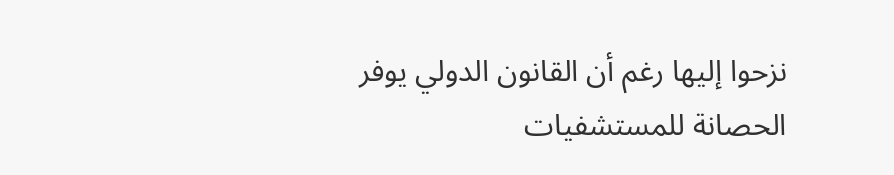نزحوا إليها رغم أن القانون الدولي يوفر الحصانة للمستشفيات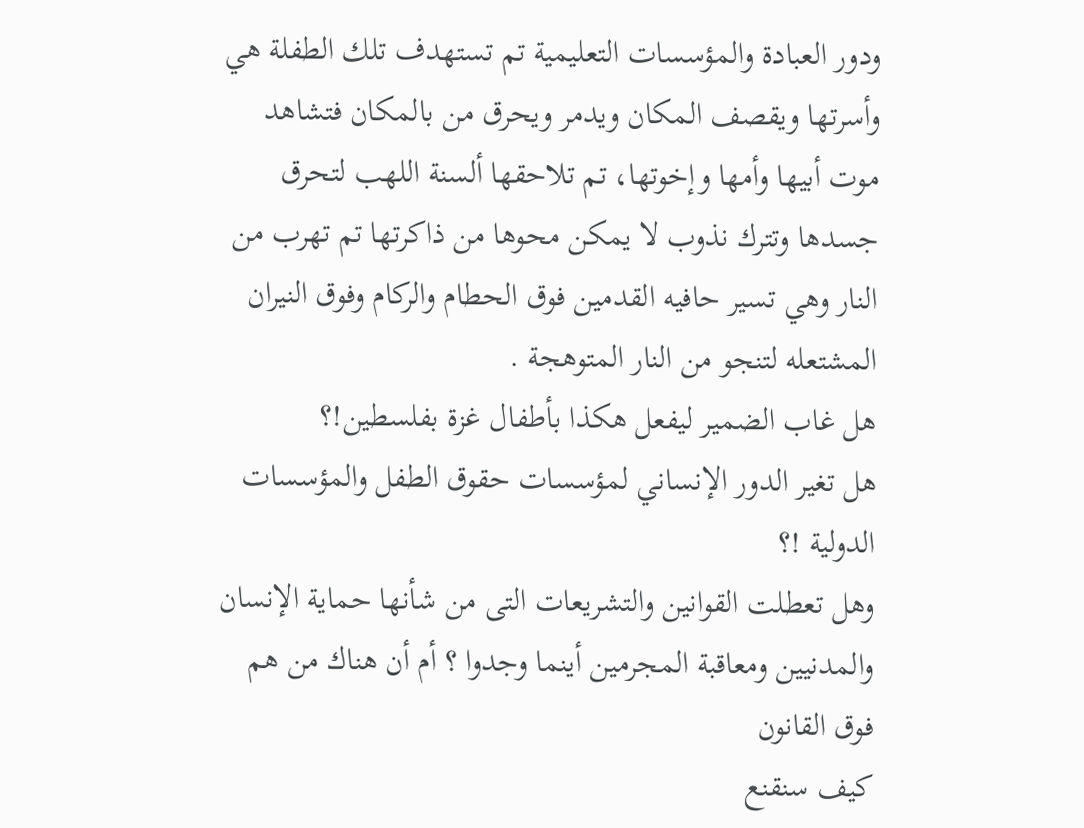ودور العبادة والمؤسسات التعليمية تم تستهدف تلك الطفلة هي وأسرتها ويقصف المكان ويدمر ويحرق من بالمكان فتشاهد موت أبيها وأمها وإخوتها، تم تلاحقها ألسنة اللهب لتحرق جسدها وتترك نذوب لا يمكن محوها من ذاكرتها تم تهرب من النار وهي تسير حافيه القدمين فوق الحطام والركام وفوق النيران المشتعله لتنجو من النار المتوهجة .
هل غاب الضمير ليفعل هكذا بأطفال غزة بفلسطين!؟
هل تغير الدور الإنساني لمؤسسات حقوق الطفل والمؤسسات الدولية !؟
وهل تعطلت القوانين والتشريعات التى من شأنها حماية الإنسان والمدنيين ومعاقبة المجرمين أينما وجدوا ؟ أم أن هناك من هم فوق القانون
كيف سنقنع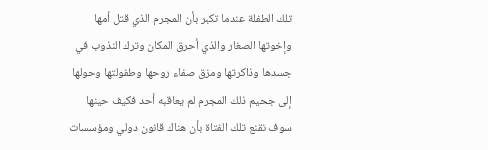تلك الطفلة عندما تكبر بأن المجرم الذي قتل أمها وإخوتها الصغار والذي أحرق المكان وترك النذوب في جسدها وذاكرتها ومزق صفاء روحها وطفولتها وحولها إلى جحيم ذلك المجرم لم يعاقبه أحد فكيف حينها سوف نقنع تلك الفتاة بأن هناك قانون دولي ومؤسسات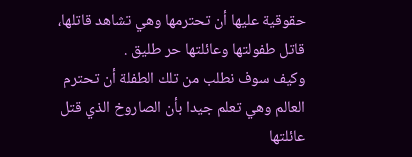حقوقية عليها أن تحترمها وهي تشاهد قاتلها، قاتل طفولتها وعائلتها حر طليق .
وكيف سوف نطلب من تلك الطفلة أن تحترم العالم وهي تعلم جيدا بأن الصاروخ الذي قتل عائلتها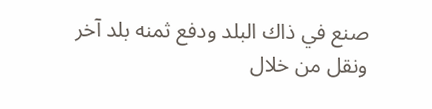صنع في ذاك البلد ودفع ثمنه بلد آخر ونقل من خلال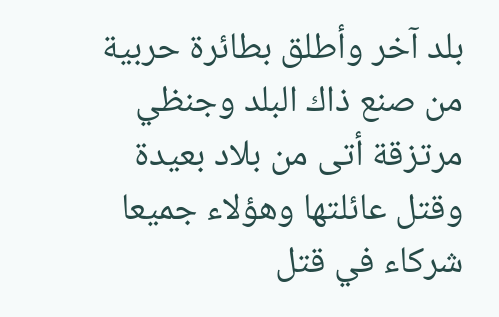بلد آخر وأطلق بطائرة حربية من صنع ذاك البلد وجنظي مرتزقة أتى من بلاد بعيدة وقتل عائلتها وهؤلاء جميعا شركاء في قتل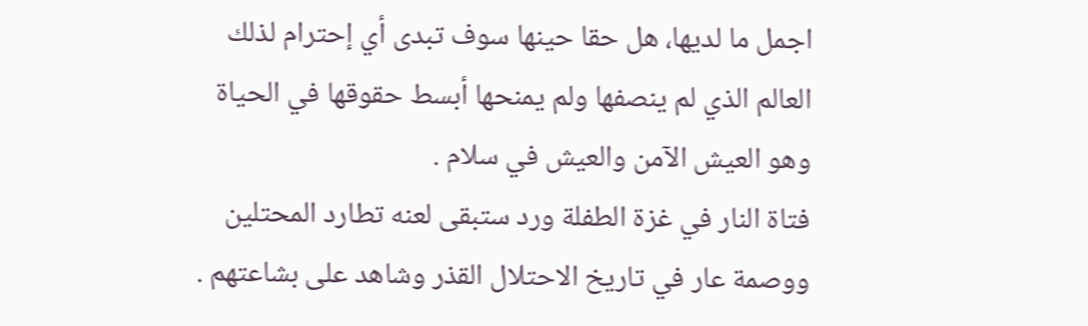اجمل ما لديها، هل حقا حينها سوف تبدى أي إحترام لذلك العالم الذي لم ينصفها ولم يمنحها أبسط حقوقها في الحياة وهو العيش الآمن والعيش في سلام .
فتاة النار في غزة الطفلة ورد ستبقى لعنه تطارد المحتلين ووصمة عار في تاريخ الاحتلال القذر وشاهد على بشاعتهم .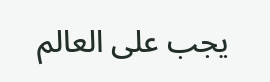يجب على العالم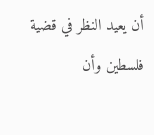أن يعيد النظر في قضية فلسطين وأن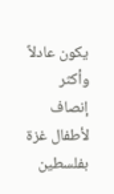يكون عادلاً وأكثر إنصاف لأطفال غزة بفلسطين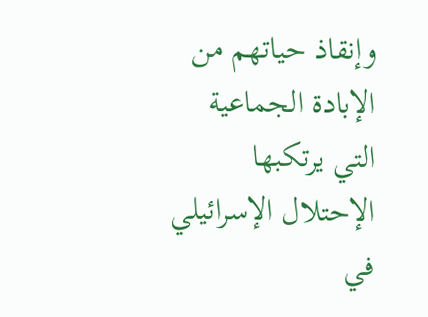وإنقاذ حياتهم من الإبادة الجماعية التي يرتكبها الإحتلال الإسرائيلي في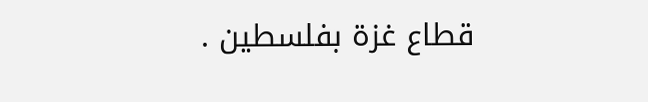قطاع غزة بفلسطين .